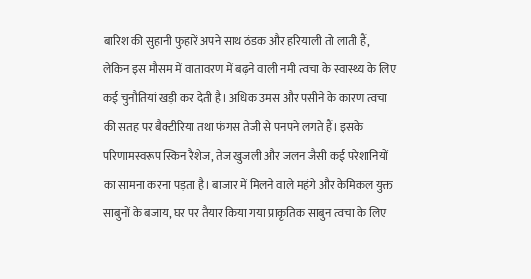बारिश की सुहानी फुहारें अपने साथ ठंडक और हरियाली तो लाती हैं, लेकिन इस मौसम में वातावरण में बढ़ने वाली नमी त्वचा के स्वास्थ्य के लिए कई चुनौतियां खड़ी कर देती है। अधिक उमस और पसीने के कारण त्वचा की सतह पर बैक्टीरिया तथा फंगस तेजी से पनपने लगते हैं। इसके परिणामस्वरूप स्किन रैशेज, तेज खुजली और जलन जैसी कई परेशानियों का सामना करना पड़ता है। बाजार में मिलने वाले महंगे और केमिकल युक्त साबुनों के बजाय, घर पर तैयार किया गया प्राकृतिक साबुन त्वचा के लिए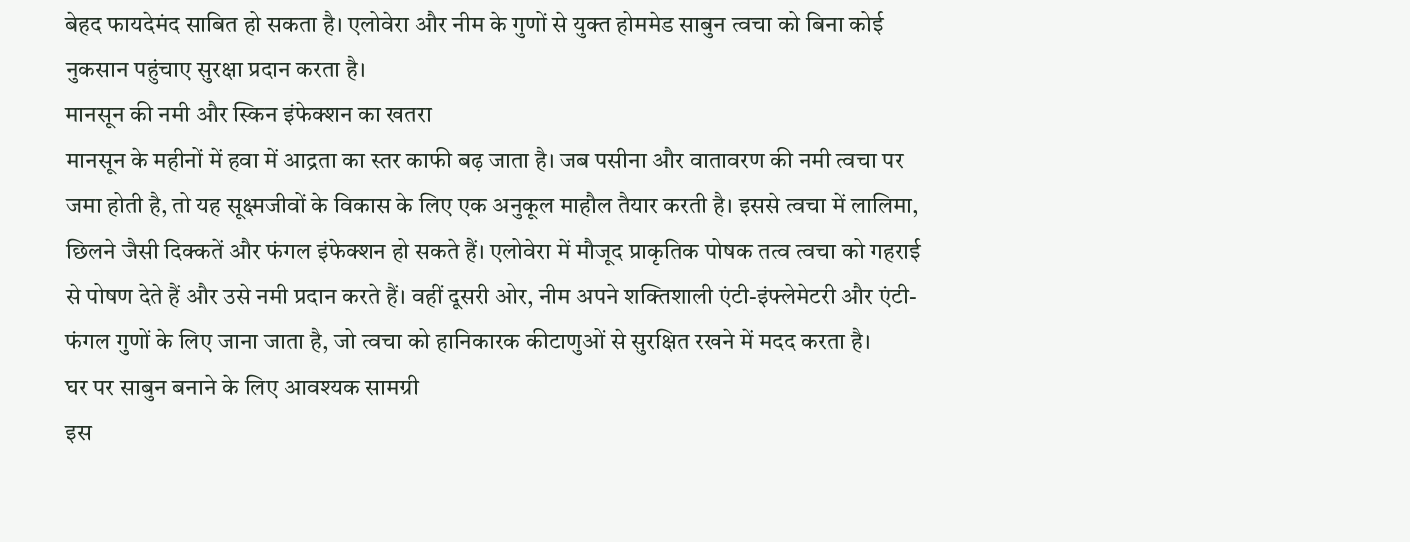बेहद फायदेमंद साबित हो सकता है। एलोवेरा और नीम के गुणों से युक्त होममेड साबुन त्वचा को बिना कोई नुकसान पहुंचाए सुरक्षा प्रदान करता है।
मानसून की नमी और स्किन इंफेक्शन का खतरा
मानसून के महीनों में हवा में आद्रता का स्तर काफी बढ़ जाता है। जब पसीना और वातावरण की नमी त्वचा पर जमा होती है, तो यह सूक्ष्मजीवों के विकास के लिए एक अनुकूल माहौल तैयार करती है। इससे त्वचा में लालिमा, छिलने जैसी दिक्कतें और फंगल इंफेक्शन हो सकते हैं। एलोवेरा में मौजूद प्राकृतिक पोषक तत्व त्वचा को गहराई से पोषण देते हैं और उसे नमी प्रदान करते हैं। वहीं दूसरी ओर, नीम अपने शक्तिशाली एंटी-इंफ्लेमेटरी और एंटी-फंगल गुणों के लिए जाना जाता है, जो त्वचा को हानिकारक कीटाणुओं से सुरक्षित रखने में मदद करता है।
घर पर साबुन बनाने के लिए आवश्यक सामग्री
इस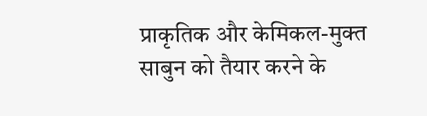प्राकृतिक और केमिकल-मुक्त साबुन को तैयार करने के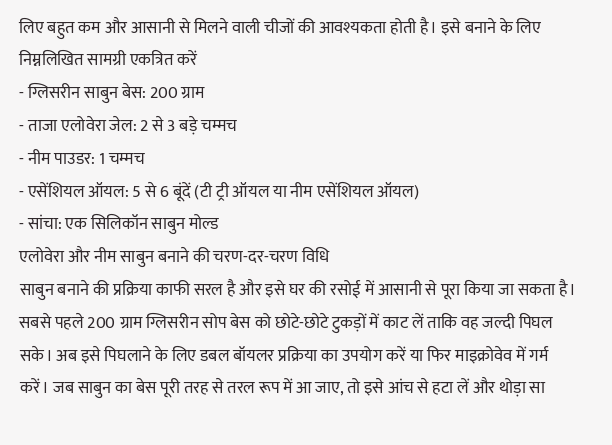लिए बहुत कम और आसानी से मिलने वाली चीजों की आवश्यकता होती है। इसे बनाने के लिए निम्नलिखित सामग्री एकत्रित करें
- ग्लिसरीन साबुन बेस: 200 ग्राम
- ताजा एलोवेरा जेल: 2 से 3 बड़े चम्मच
- नीम पाउडर: 1 चम्मच
- एसेंशियल ऑयल: 5 से 6 बूंदें (टी ट्री ऑयल या नीम एसेंशियल ऑयल)
- सांचा: एक सिलिकॉन साबुन मोल्ड
एलोवेरा और नीम साबुन बनाने की चरण-दर-चरण विधि
साबुन बनाने की प्रक्रिया काफी सरल है और इसे घर की रसोई में आसानी से पूरा किया जा सकता है। सबसे पहले 200 ग्राम ग्लिसरीन सोप बेस को छोटे-छोटे टुकड़ों में काट लें ताकि वह जल्दी पिघल सके। अब इसे पिघलाने के लिए डबल बॉयलर प्रक्रिया का उपयोग करें या फिर माइक्रोवेव में गर्म करें। जब साबुन का बेस पूरी तरह से तरल रूप में आ जाए, तो इसे आंच से हटा लें और थोड़ा सा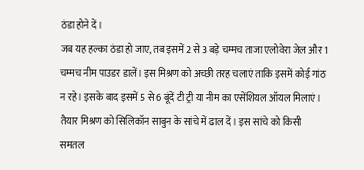ठंडा होने दें।
जब यह हल्का ठंडा हो जाए, तब इसमें 2 से 3 बड़े चम्मच ताजा एलोवेरा जेल और 1 चम्मच नीम पाउडर डालें। इस मिश्रण को अच्छी तरह चलाएं ताकि इसमें कोई गांठ न रहे। इसके बाद इसमें 5 से 6 बूंदें टी ट्री या नीम का एसेंशियल ऑयल मिलाएं। तैयार मिश्रण को सिलिकॉन साबुन के सांचे में ढाल दें। इस सांचे को किसी समतल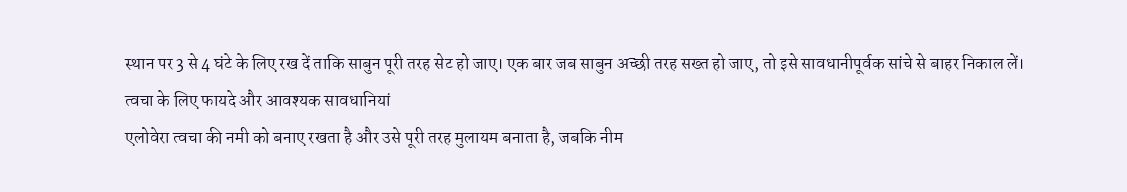स्थान पर 3 से 4 घंटे के लिए रख दें ताकि साबुन पूरी तरह सेट हो जाए। एक बार जब साबुन अच्छी तरह सख्त हो जाए, तो इसे सावधानीपूर्वक सांचे से बाहर निकाल लें।
त्वचा के लिए फायदे और आवश्यक सावधानियां
एलोवेरा त्वचा की नमी को बनाए रखता है और उसे पूरी तरह मुलायम बनाता है, जबकि नीम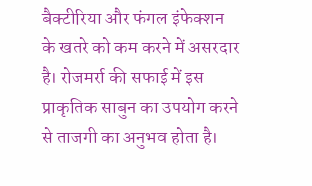बैक्टीरिया और फंगल इंफेक्शन के खतरे को कम करने में असरदार है। रोजमर्रा की सफाई में इस प्राकृतिक साबुन का उपयोग करने से ताजगी का अनुभव होता है।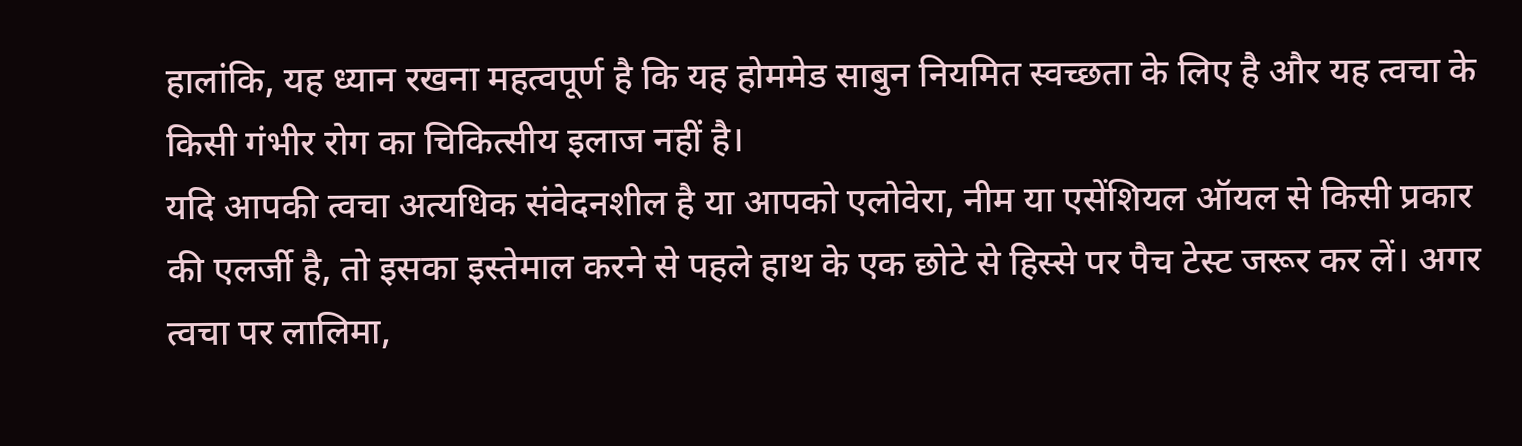हालांकि, यह ध्यान रखना महत्वपूर्ण है कि यह होममेड साबुन नियमित स्वच्छता के लिए है और यह त्वचा के किसी गंभीर रोग का चिकित्सीय इलाज नहीं है।
यदि आपकी त्वचा अत्यधिक संवेदनशील है या आपको एलोवेरा, नीम या एसेंशियल ऑयल से किसी प्रकार की एलर्जी है, तो इसका इस्तेमाल करने से पहले हाथ के एक छोटे से हिस्से पर पैच टेस्ट जरूर कर लें। अगर त्वचा पर लालिमा,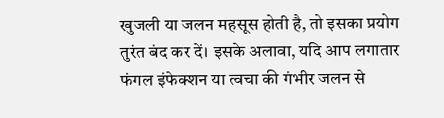खुजली या जलन महसूस होती है, तो इसका प्रयोग तुरंत बंद कर दें। इसके अलावा, यदि आप लगातार फंगल इंफेक्शन या त्वचा की गंभीर जलन से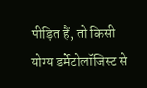पीड़ित हैं, तो किसी योग्य डर्मेटोलॉजिस्ट से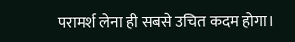परामर्श लेना ही सबसे उचित कदम होगा।